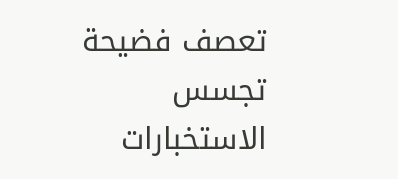تعصف فضيحة تجسس الاستخبارات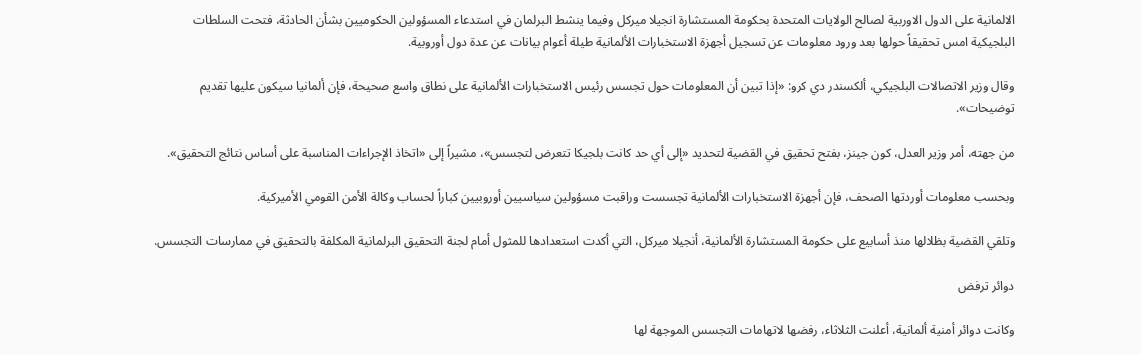الالمانية على الدول الاوربية لصالح الولايات المتحدة بحكومة المستشارة انجيلا ميركل وفيما ينشط البرلمان في استدعاء المسؤولين الحكوميين بشأن الحادثة، فتحت السلطات البلجيكية امس تحقيقاً حولها بعد ورود معلومات عن تسجيل أجهزة الاستخبارات الألمانية طيلة أعوام بيانات عن عدة دول أوروبية.

وقال وزير الاتصالات البلجيكي، ألكسندر دي كرو: «إذا تبين أن المعلومات حول تجسس رئيس الاستخبارات الألمانية على نطاق واسع صحيحة، فإن ألمانيا سيكون عليها تقديم توضيحات».

من جهته، أمر وزير العدل، كون جينز، بفتح تحقيق في القضية لتحديد «إلى أي حد كانت بلجيكا تتعرض لتجسس»، مشيراً إلى «اتخاذ الإجراءات المناسبة على أساس نتائج التحقيق».

وبحسب معلومات أوردتها الصحف، فإن أجهزة الاستخبارات الألمانية تجسست وراقبت مسؤولين سياسيين أوروبيين كباراً لحساب وكالة الأمن القومي الأميركية.

وتلقي القضية بظلالها منذ أسابيع على حكومة المستشارة الألمانية، أنجيلا ميركل، التي أكدت استعدادها للمثول أمام لجنة التحقيق البرلمانية المكلفة بالتحقيق في ممارسات التجسس.

دوائر ترفض

وكانت دوائر أمنية ألمانية، أعلنت الثلاثاء، رفضها لاتهامات التجسس الموجهة لها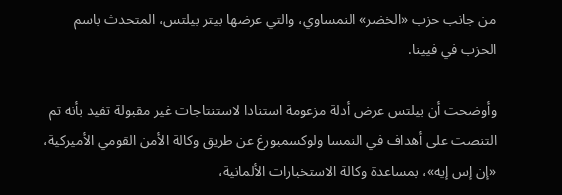من جانب حزب «الخضر» النمساوي، والتي عرضها بيتر بيلتس، المتحدث باسم الحزب في فيينا.

وأوضحت أن بيلتس عرض أدلة مزعومة استنادا لاستنتاجات غير مقبولة تفيد بأنه تم التنصت على أهداف في النمسا ولوكسمبورغ عن طريق وكالة الأمن القومي الأميركية، «إن إس إيه»، بمساعدة وكالة الاستخبارات الألمانية،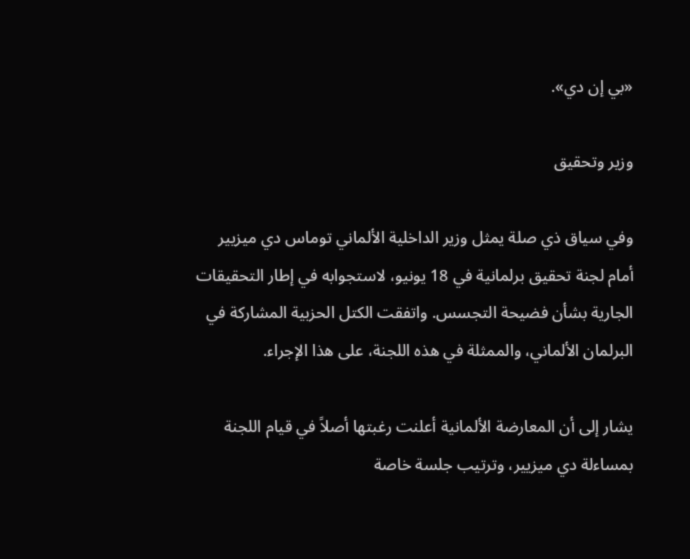«بي إن دي».

وزير وتحقيق

وفي سياق ذي صلة يمثل وزير الداخلية الألماني توماس دي ميزيير أمام لجنة تحقيق برلمانية في 18 يونيو، لاستجوابه في إطار التحقيقات الجارية بشأن فضيحة التجسس. واتفقت الكتل الحزبية المشاركة في البرلمان الألماني، والممثلة في هذه اللجنة، على هذا الإجراء.

يشار إلى أن المعارضة الألمانية أعلنت رغبتها أصلاً في قيام اللجنة بمساءلة دي ميزيير، وترتيب جلسة خاصة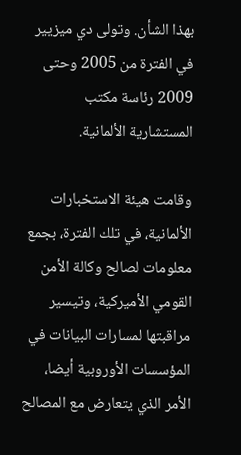بهذا الشأن. وتولى دي ميزيير في الفترة من 2005 وحتى 2009 رئاسة مكتب المستشارية الألمانية.

وقامت هيئة الاستخبارات الألمانية، في تلك الفترة، بجمع معلومات لصالح وكالة الأمن القومي الأميركية، وتيسير مراقبتها لمسارات البيانات في المؤسسات الأوروبية أيضا، الأمر الذي يتعارض مع المصالح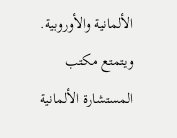الألمانية والأوروبية. ويتمتع مكتب المستشارة الألمانية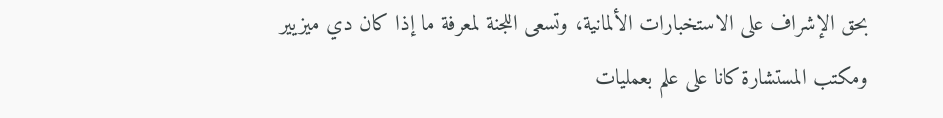بحق الإشراف على الاستخبارات الألمانية، وتسعى اللجنة لمعرفة ما إذا كان دي ميزيير ومكتب المستشارة كانا على علم بعمليات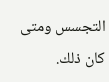التجسس ومتى كان ذلك.